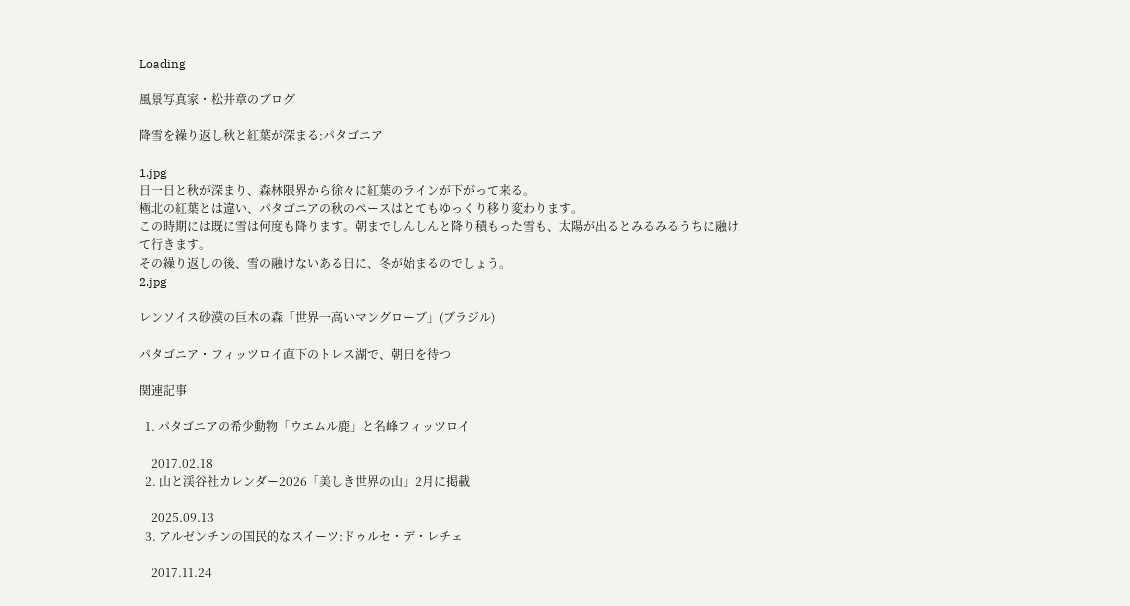Loading

風景写真家・松井章のブログ

降雪を繰り返し秋と紅葉が深まる:パタゴニア

1.jpg
日一日と秋が深まり、森林限界から徐々に紅葉のラインが下がって来る。
極北の紅葉とは違い、パタゴニアの秋のペースはとてもゆっくり移り変わります。
この時期には既に雪は何度も降ります。朝までしんしんと降り積もった雪も、太陽が出るとみるみるうちに融けて行きます。
その繰り返しの後、雪の融けないある日に、冬が始まるのでしょう。
2.jpg

レンソイス砂漠の巨木の森「世界一高いマングローブ」(ブラジル)

パタゴニア・フィッツロイ直下のトレス湖で、朝日を待つ

関連記事

  1. パタゴニアの希少動物「ウエムル鹿」と名峰フィッツロイ

    2017.02.18
  2. 山と渓谷社カレンダー2026「美しき世界の山」2月に掲載

    2025.09.13
  3. アルゼンチンの国民的なスイーツ:ドゥルセ・デ・レチェ

    2017.11.24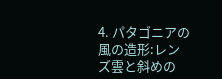4. パタゴニアの風の造形:レンズ雲と斜めの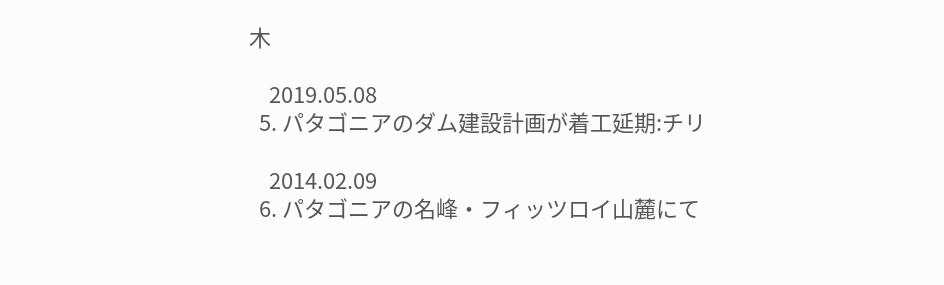木

    2019.05.08
  5. パタゴニアのダム建設計画が着工延期:チリ

    2014.02.09
  6. パタゴニアの名峰・フィッツロイ山麓にて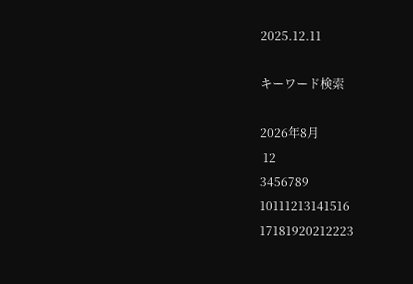2025.12.11

キーワード検索

2026年8月
 12
3456789
10111213141516
17181920212223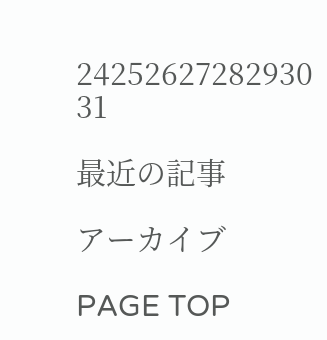24252627282930
31

最近の記事

アーカイブ

PAGE TOP